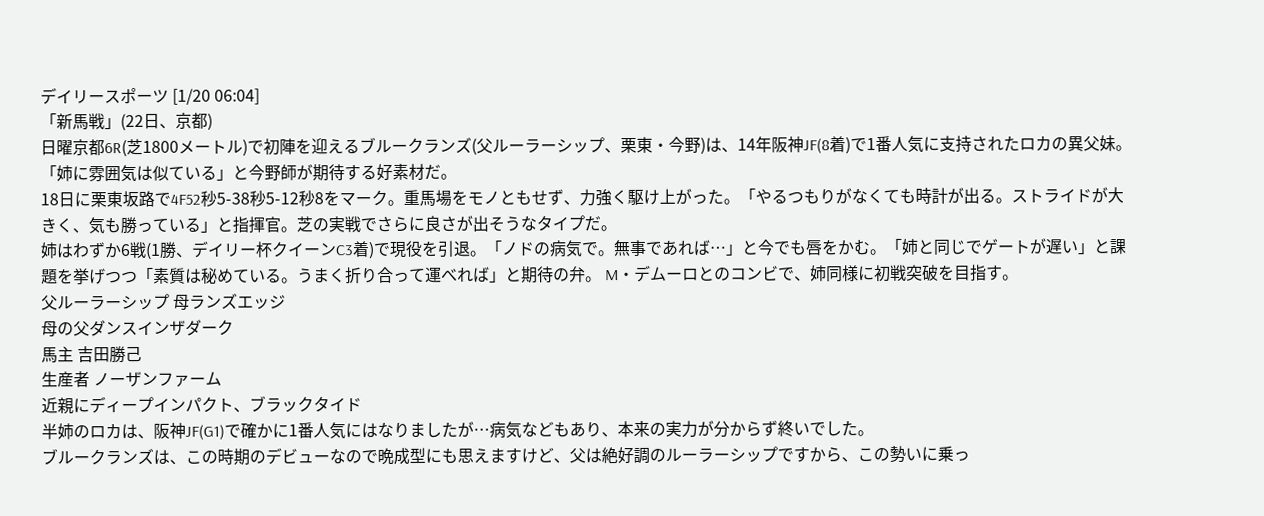デイリースポーツ [1/20 06:04]
「新馬戦」(22日、京都)
日曜京都6R(芝1800メートル)で初陣を迎えるブルークランズ(父ルーラーシップ、栗東・今野)は、14年阪神JF(8着)で1番人気に支持されたロカの異父妹。「姉に雰囲気は似ている」と今野師が期待する好素材だ。
18日に栗東坂路で4F52秒5-38秒5-12秒8をマーク。重馬場をモノともせず、力強く駆け上がった。「やるつもりがなくても時計が出る。ストライドが大きく、気も勝っている」と指揮官。芝の実戦でさらに良さが出そうなタイプだ。
姉はわずか6戦(1勝、デイリー杯クイーンC3着)で現役を引退。「ノドの病気で。無事であれば…」と今でも唇をかむ。「姉と同じでゲートが遅い」と課題を挙げつつ「素質は秘めている。うまく折り合って運べれば」と期待の弁。 M・デムーロとのコンビで、姉同様に初戦突破を目指す。
父ルーラーシップ 母ランズエッジ
母の父ダンスインザダーク
馬主 吉田勝己
生産者 ノーザンファーム
近親にディープインパクト、ブラックタイド
半姉のロカは、阪神JF(G1)で確かに1番人気にはなりましたが…病気などもあり、本来の実力が分からず終いでした。
ブルークランズは、この時期のデビューなので晩成型にも思えますけど、父は絶好調のルーラーシップですから、この勢いに乗っ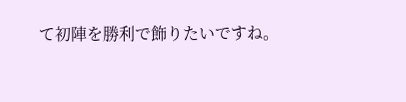て初陣を勝利で飾りたいですね。